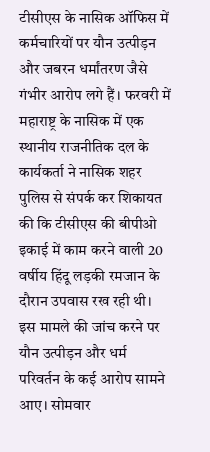टीसीएस के नासिक ऑफिस में कर्मचारियों पर यौन उत्पीड़न और जबरन धर्मांतरण जैसे गंभीर आरोप लगे हैं। फरवरी में महाराष्ट्र के नासिक में एक स्थानीय राजनीतिक दल के कार्यकर्ता ने नासिक शहर पुलिस से संपर्क कर शिकायत की कि टीसीएस की बीपीओ इकाई में काम करने वाली 20 वर्षीय हिंदू लड़की रमजान के दौरान उपवास रख रही थी। इस मामले की जांच करने पर यौन उत्पीड़न और धर्म परिवर्तन के कई आरोप सामने आए। सोमवार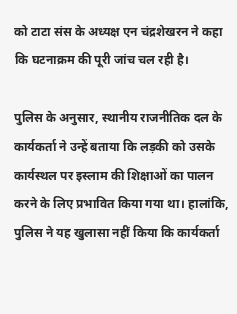को टाटा संस के अध्यक्ष एन चंद्रशेखरन ने कहा कि घटनाक्रम की पूरी जांच चल रही है।

पुलिस के अनुसार, स्थानीय राजनीतिक दल के कार्यकर्ता ने उन्हें बताया कि लड़की को उसके कार्यस्थल पर इस्लाम की शिक्षाओं का पालन करने के लिए प्रभावित किया गया था। हालांकि, पुलिस ने यह खुलासा नहीं किया कि कार्यकर्ता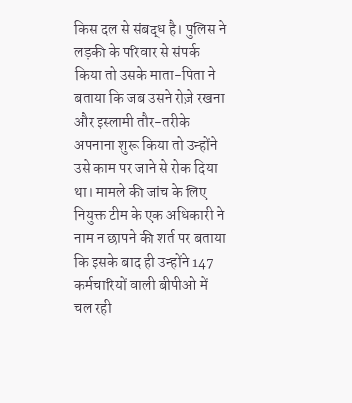किस दल से संबद्ध है। पुलिस ने लड़की के परिवार से संपर्क किया तो उसके माता-पिता ने बताया कि जब उसने रोज़े रखना और इस्लामी तौर-तरीके अपनाना शुरू किया तो उन्होंने उसे काम पर जाने से रोक दिया था। मामले की जांच के लिए नियुक्त टीम के एक अधिकारी ने नाम न छापने की शर्त पर बताया कि इसके बाद ही उन्होंने 147 कर्मचारियों वाली बीपीओ में चल रही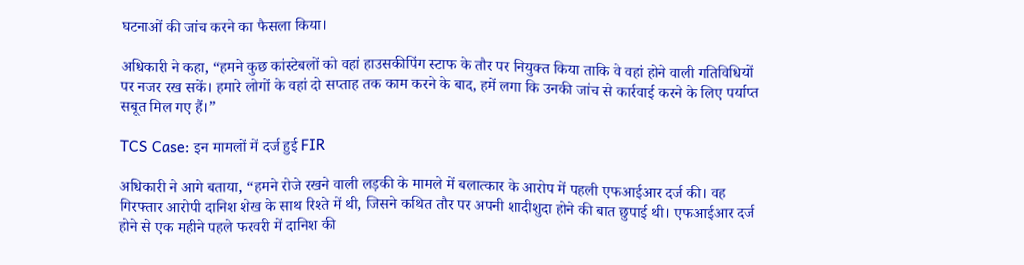घटनाओं की जांच करने का फैसला किया।

अधिकारी ने कहा, “हमने कुछ कांस्टेबलों को वहां हाउसकीपिंग स्टाफ के तौर पर नियुक्त किया ताकि वे वहां होने वाली गतिविधियों पर नजर रख सकें। हमारे लोगों के वहां दो सप्ताह तक काम करने के बाद, हमें लगा कि उनकी जांच से कार्रवाई करने के लिए पर्याप्त सबूत मिल गए हैं।”

TCS Case: इन मामलों में दर्ज हुई FIR

अधिकारी ने आगे बताया, “हमने रोजे रखने वाली लड़की के मामले में बलात्कार के आरोप में पहली एफआईआर दर्ज की। वह गिरफ्तार आरोपी दानिश शेख के साथ रिश्ते में थी, जिसने कथित तौर पर अपनी शादीशुदा होने की बात छुपाई थी। एफआईआर दर्ज होने से एक महीने पहले फरवरी में दानिश की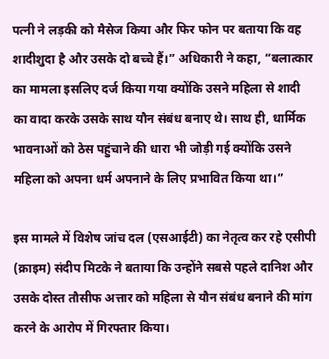पत्नी ने लड़की को मैसेज किया और फिर फोन पर बताया कि वह शादीशुदा है और उसके दो बच्चे हैं।” अधिकारी ने कहा, “बलात्कार का मामला इसलिए दर्ज किया गया क्योंकि उसने महिला से शादी का वादा करके उसके साथ यौन संबंध बनाए थे। साथ ही, धार्मिक भावनाओं को ठेस पहुंचाने की धारा भी जोड़ी गई क्योंकि उसने महिला को अपना धर्म अपनाने के लिए प्रभावित किया था।”

इस मामले में विशेष जांच दल (एसआईटी) का नेतृत्व कर रहे एसीपी (क्राइम) संदीप मिटके ने बताया कि उन्होंने सबसे पहले दानिश और उसके दोस्त तौसीफ अत्तार को महिला से यौन संबंध बनाने की मांग करने के आरोप में गिरफ्तार किया।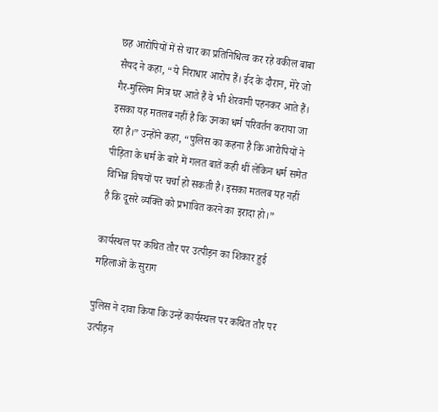छह आरोपियों में से चार का प्रतिनिधित्व कर रहे वकील बाबा सैयद ने कहा, “ये निराधार आरोप हैं। ईद के दौरान, मेरे जो गैर-मुस्लिम मित्र घर आते हैं वे भी शेरवानी पहनकर आते हैं। इसका यह मतलब नहीं है कि उनका धर्म परिवर्तन कराया जा रहा है।” उन्होंने कहा, “पुलिस का कहना है कि आरोपियों ने पीड़िता के धर्म के बारे में गलत बातें कही थीं लेकिन धर्म समेत विभिन्न विषयों पर चर्चा हो सकती है। इसका मतलब यह नहीं है कि दूसरे व्यक्ति को प्रभावित करने का इरादा हो।”

कार्यस्थल पर कथित तौर पर उत्पीड़न का शिकार हुई महिलाओं के सुराग

पुलिस ने दावा किया कि उन्हें कार्यस्थल पर कथित तौर पर उत्पीड़न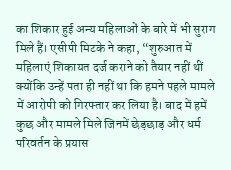का शिकार हुई अन्य महिलाओं के बारे में भी सुराग मिले हैं। एसीपी मिटके ने कहा, “शुरुआत में महिलाएं शिकायत दर्ज कराने को तैयार नहीं थीं क्योंकि उन्हें पता ही नहीं था कि हमने पहले मामले में आरोपी को गिरफ्तार कर लिया है। बाद में हमें कुछ और मामले मिले जिनमें छेड़छाड़ और धर्म परिवर्तन के प्रयास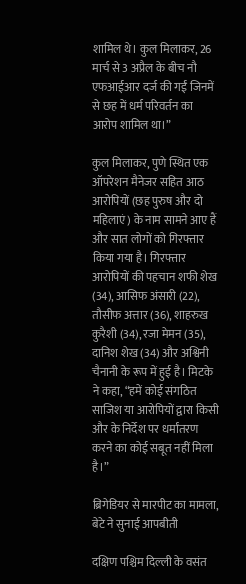शामिल थे। कुल मिलाकर, 26 मार्च से 3 अप्रैल के बीच नौ एफआईआर दर्ज की गईं जिनमें से छह में धर्म परिवर्तन का आरोप शामिल था।”

कुल मिलाकर, पुणे स्थित एक ऑपरेशन मैनेजर सहित आठ आरोपियों (छह पुरुष और दो महिलाएं) के नाम सामने आए हैं और सात लोगों को गिरफ्तार किया गया है। गिरफ्तार आरोपियों की पहचान शफी शेख (34), आसिफ अंसारी (22), तौसीफ अत्तार (36), शाहरुख कुरैशी (34), रजा मेमन (35), दानिश शेख (34) और अश्विनी चैनानी के रूप में हुई है। मिटके ने कहा, “हमें कोई संगठित साजिश या आरोपियों द्वारा किसी और के निर्देश पर धर्मांतरण करने का कोई सबूत नहीं मिला है।”

ब्रिगेडियर से मारपीट का मामला, बेटे ने सुनाई आपबीती

दक्षिण पश्चिम दिल्ली के वसंत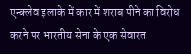एन्क्लेव इलाके में कार में शराब पीने का विरोध करने पर भारतीय सेना के एक सेवारत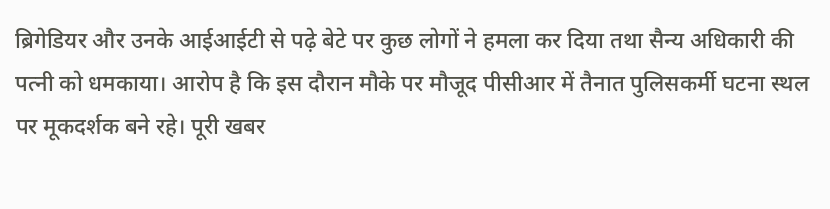ब्रिगेडियर और उनके आईआईटी से पढ़े बेटे पर कुछ लोगों ने हमला कर दिया तथा सैन्य अधिकारी की पत्नी को धमकाया। आरोप है कि इस दौरान मौके पर मौजूद पीसीआर में तैनात पुलिसकर्मी घटना स्थल पर मूकदर्शक बने रहे। पूरी खबर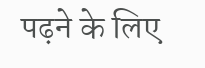पढ़ने के लिए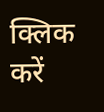क्लिक करें